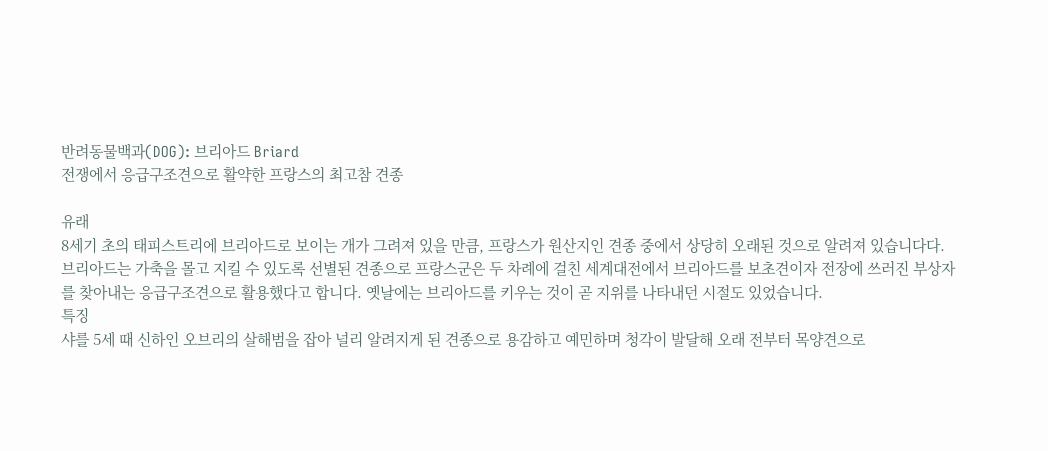반려동물백과(DOG): 브리아드 Briard
전쟁에서 응급구조견으로 활약한 프랑스의 최고참 견종

유래
8세기 초의 태피스트리에 브리아드로 보이는 개가 그려져 있을 만큼, 프랑스가 원산지인 견종 중에서 상당히 오래된 것으로 알려져 있습니다다. 브리아드는 가축을 몰고 지킬 수 있도록 선별된 견종으로 프랑스군은 두 차례에 걸친 세계대전에서 브리아드를 보초견이자 전장에 쓰러진 부상자를 찾아내는 응급구조견으로 활용했다고 합니다. 옛날에는 브리아드를 키우는 것이 곧 지위를 나타내던 시절도 있었습니다.
특징
샤를 5세 때 신하인 오브리의 살해범을 잡아 널리 알려지게 된 견종으로 용감하고 예민하며 청각이 발달해 오래 전부터 목양견으로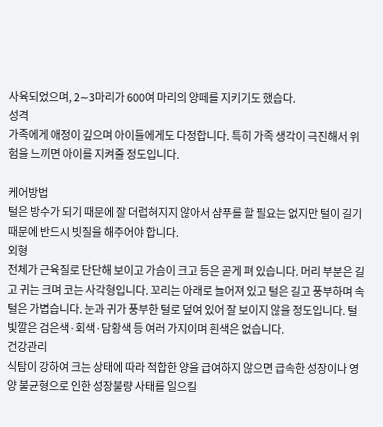사육되었으며, 2∼3마리가 600여 마리의 양떼를 지키기도 했습다.
성격
가족에게 애정이 깊으며 아이들에게도 다정합니다. 특히 가족 생각이 극진해서 위험을 느끼면 아이를 지켜줄 정도입니다.

케어방법
털은 방수가 되기 때문에 잘 더럽혀지지 않아서 샴푸를 할 필요는 없지만 털이 길기 때문에 반드시 빗질을 해주어야 합니다.
외형
전체가 근육질로 단단해 보이고 가슴이 크고 등은 곧게 펴 있습니다. 머리 부분은 길고 귀는 크며 코는 사각형입니다. 꼬리는 아래로 늘어져 있고 털은 길고 풍부하며 속털은 가볍습니다. 눈과 귀가 풍부한 털로 덮여 있어 잘 보이지 않을 정도입니다. 털빛깔은 검은색·회색·담황색 등 여러 가지이며 흰색은 없습니다.
건강관리
식탐이 강하여 크는 상태에 따라 적합한 양을 급여하지 않으면 급속한 성장이나 영양 불균형으로 인한 성장불량 사태를 일으킬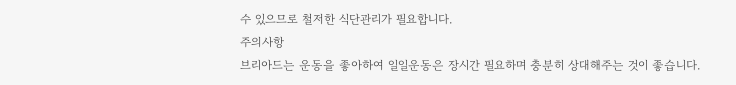수 있으므로 철저한 식단관리가 필요합니다.
주의사항
브리아드는 운동을 좋아하여 일일운동은 장시간 필요하며 충분히 상대해주는 것이 좋습니다.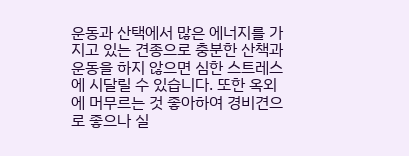운동과 산택에서 많은 에너지를 가지고 있는 견종으로 충분한 산책과 운동을 하지 않으면 심한 스트레스에 시달릴 수 있습니다. 또한 옥외에 머무르는 것 좋아하여 경비견으로 좋으나 실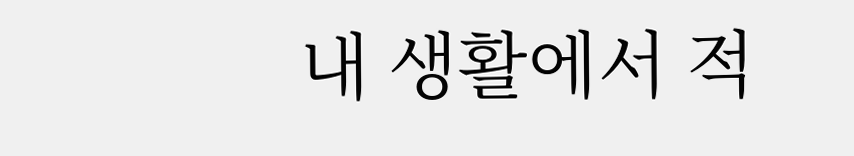내 생활에서 적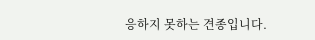응하지 못하는 견종입니다.